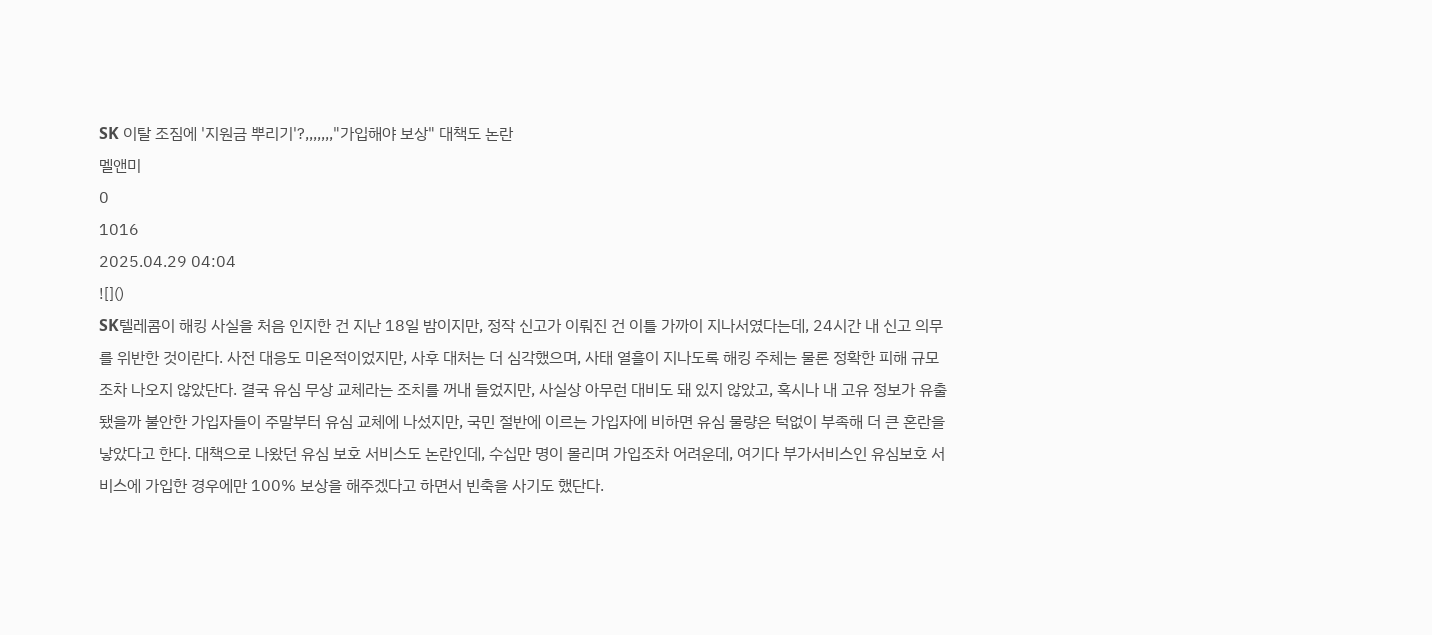SK 이탈 조짐에 '지원금 뿌리기'?,,,,,,,"가입해야 보상" 대책도 논란
멜앤미
0
1016
2025.04.29 04:04
![]()
SK텔레콤이 해킹 사실을 처음 인지한 건 지난 18일 밤이지만, 정작 신고가 이뤄진 건 이틀 가까이 지나서였다는데, 24시간 내 신고 의무를 위반한 것이란다. 사전 대응도 미온적이었지만, 사후 대처는 더 심각했으며, 사태 열흘이 지나도록 해킹 주체는 물론 정확한 피해 규모조차 나오지 않았단다. 결국 유심 무상 교체라는 조치를 꺼내 들었지만, 사실상 아무런 대비도 돼 있지 않았고, 혹시나 내 고유 정보가 유출됐을까 불안한 가입자들이 주말부터 유심 교체에 나섰지만, 국민 절반에 이르는 가입자에 비하면 유심 물량은 턱없이 부족해 더 큰 혼란을 낳았다고 한다. 대책으로 나왔던 유심 보호 서비스도 논란인데, 수십만 명이 몰리며 가입조차 어려운데, 여기다 부가서비스인 유심보호 서비스에 가입한 경우에만 100% 보상을 해주겠다고 하면서 빈축을 사기도 했단다.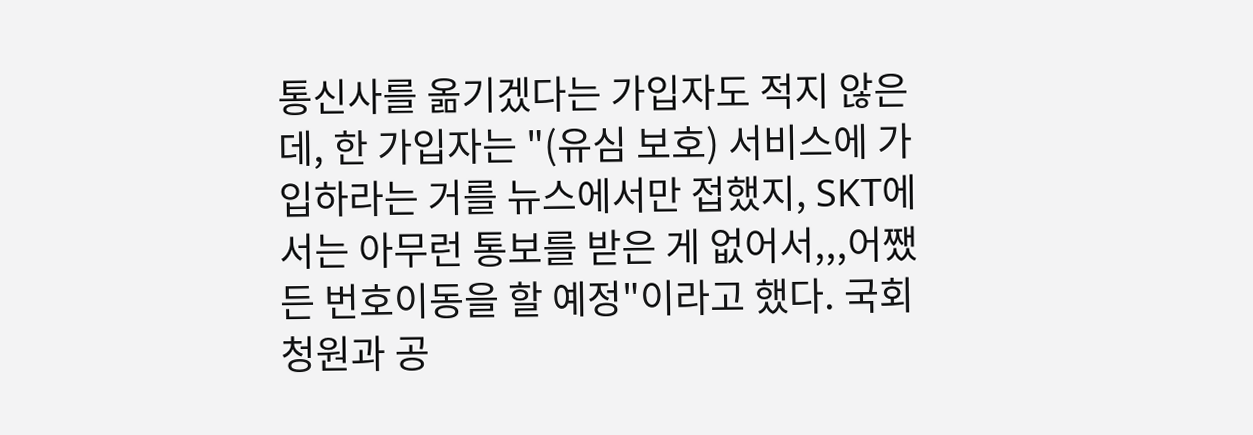통신사를 옮기겠다는 가입자도 적지 않은데, 한 가입자는 "(유심 보호) 서비스에 가입하라는 거를 뉴스에서만 접했지, SKT에서는 아무런 통보를 받은 게 없어서,,,어쨌든 번호이동을 할 예정"이라고 했다. 국회 청원과 공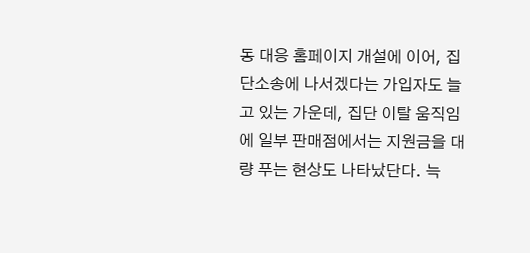동 대응 홈페이지 개설에 이어, 집단소송에 나서겠다는 가입자도 늘고 있는 가운데, 집단 이탈 움직임에 일부 판매점에서는 지원금을 대량 푸는 현상도 나타났단다. 늑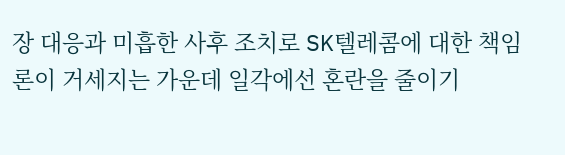장 대응과 미흡한 사후 조치로 SK텔레콤에 대한 책임론이 거세지는 가운데 일각에선 혼란을 줄이기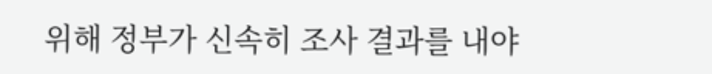위해 정부가 신속히 조사 결과를 내야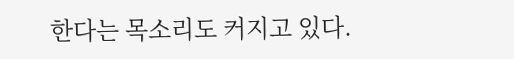한다는 목소리도 커지고 있다.